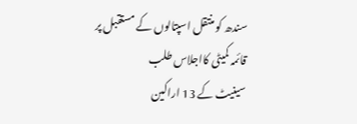سندھ کو منتقل اسپتالوں کے مستقبل پر قائمہ کمیٹی کااجلاس طلب
سینیٹ کے 13 اراکین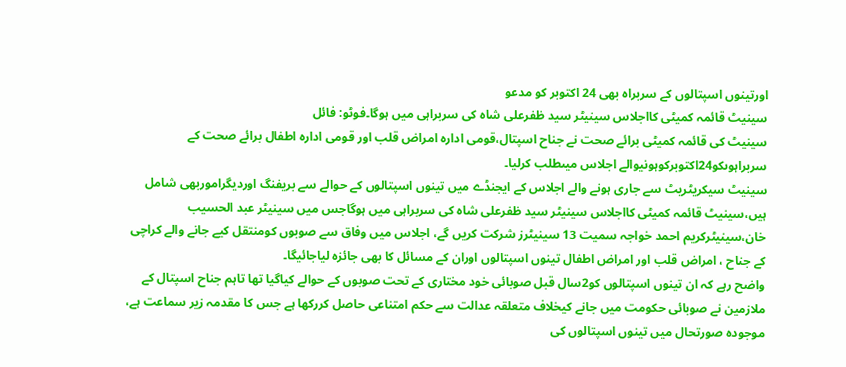اورتینوں اسپتالوں کے سربراہ بھی 24 اکتوبر کو مدعو
سینیٹ قائمہ کمیٹی کااجلاس سینیٹر سید ظفرعلی شاہ کی سربراہی میں ہوگا۔فوٹو: فائل
سینیٹ کی قائمہ کمیٹی برائے صحت نے جناح اسپتال،قومی ادارہ امراض قلب اور قومی ادارہ اطفال برائے صحت کے سربراہوںکو24اکتوبرکوہونیوالے اجلاس میںطلب کرلیا۔
سینیٹ سیکریٹریٹ سے جاری ہونے والے اجلاس کے ایجنڈے میں تینوں اسپتالوں کے حوالے سے بریفنگ اوردیگراموربھی شامل ہیں،سینیٹ قائمہ کمیٹی کااجلاس سینیٹر سید ظفرعلی شاہ کی سربراہی میں ہوگاجس میں سینیٹر عبد الحسیب خان،سینیٹرکریم احمد خواجہ سمیت 13 سینیٹرز شرکت کریں گے، اجلاس میں وفاق سے صوبوں کومنتقل کیے جانے والے کراچی کے جناح ، امراض قلب اور امراض اطفال تینوں اسپتالوں اوران کے مسائل کا بھی جائزہ لیاجائیگا۔
واضح رہے کہ ان تینوں اسپتالوں کو2سال قبل صوبائی خود مختاری کے تحت صوبوں کے حوالے کیاگیا تھا تاہم جناح اسپتال کے ملازمین نے صوبائی حکومت میں جانے کیخلاف متعلقہ عدالت سے حکم امتناعی حاصل کررکھا ہے جس کا مقدمہ زیر سماعت ہے، موجودہ صورتحال میں تینوں اسپتالوں کی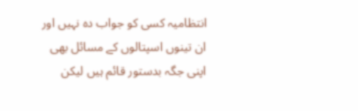انتظامیہ کسی کو جواب دہ نہیں اور ان تینوں اسپتالوں کے مسائل بھی اپنی جگہ بدستور قائم ہیں لیکن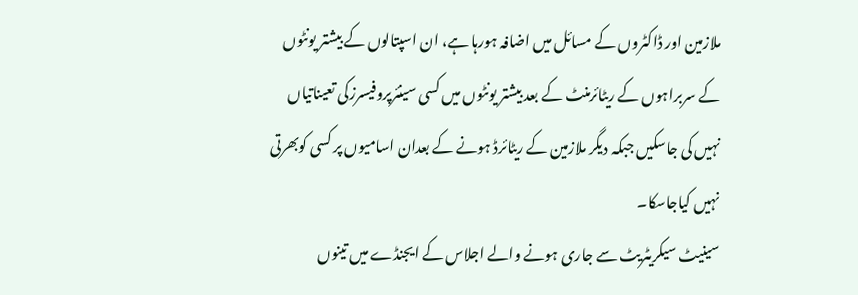ملازمین اور ڈاکٹروں کے مسائل میں اضافہ ہورہا ہے، ان اسپتالوں کے بیشتر یونٹوں کے سربراہوں کے ریٹائرمنٹ کے بعد بیشتر یونٹوں میں کسی سینئرپروفیسرزکی تعیناتیاں نہیں کی جاسکیں جبکہ دیگر ملازمین کے ریٹائرڈ ہونے کے بعدان اسامیوں پر کسی کوبھرتی نہیں کیاجاسکا۔
سینیٹ سیکریٹریٹ سے جاری ہونے والے اجلاس کے ایجنڈے میں تینوں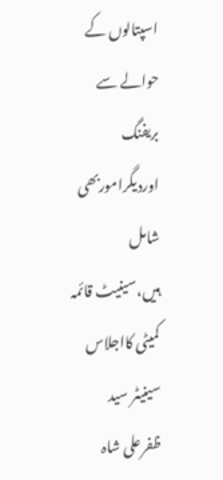اسپتالوں کے حوالے سے بریفنگ اوردیگراموربھی شامل ہیں،سینیٹ قائمہ کمیٹی کااجلاس سینیٹر سید ظفرعلی شاہ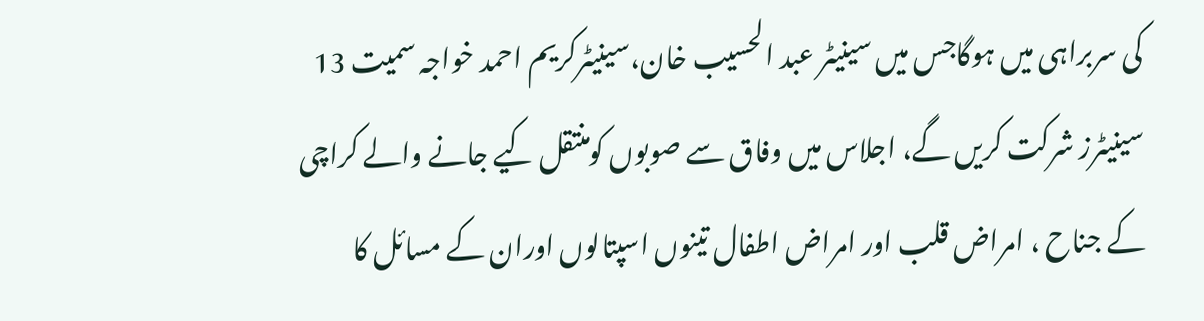کی سربراہی میں ہوگاجس میں سینیٹر عبد الحسیب خان،سینیٹرکریم احمد خواجہ سمیت 13 سینیٹرز شرکت کریں گے، اجلاس میں وفاق سے صوبوں کومنتقل کیے جانے والے کراچی کے جناح ، امراض قلب اور امراض اطفال تینوں اسپتالوں اوران کے مسائل کا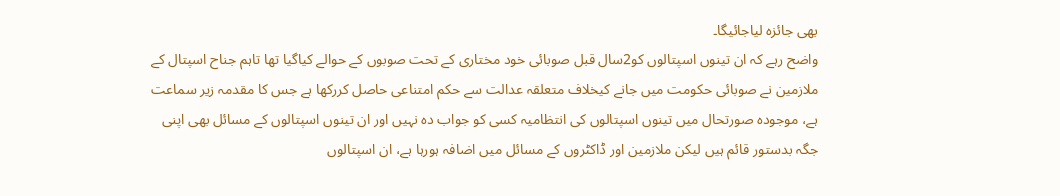بھی جائزہ لیاجائیگا۔
واضح رہے کہ ان تینوں اسپتالوں کو2سال قبل صوبائی خود مختاری کے تحت صوبوں کے حوالے کیاگیا تھا تاہم جناح اسپتال کے ملازمین نے صوبائی حکومت میں جانے کیخلاف متعلقہ عدالت سے حکم امتناعی حاصل کررکھا ہے جس کا مقدمہ زیر سماعت ہے، موجودہ صورتحال میں تینوں اسپتالوں کی انتظامیہ کسی کو جواب دہ نہیں اور ان تینوں اسپتالوں کے مسائل بھی اپنی جگہ بدستور قائم ہیں لیکن ملازمین اور ڈاکٹروں کے مسائل میں اضافہ ہورہا ہے، ان اسپتالوں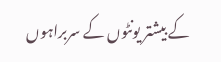کے بیشتر یونٹوں کے سربراہوں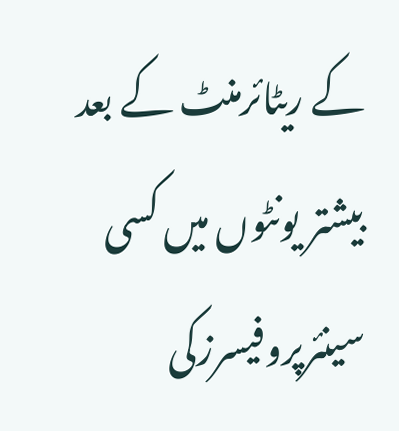کے ریٹائرمنٹ کے بعد بیشتر یونٹوں میں کسی سینئرپروفیسرزکی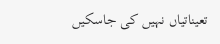تعیناتیاں نہیں کی جاسکیں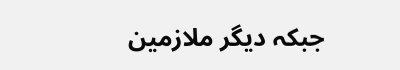جبکہ دیگر ملازمین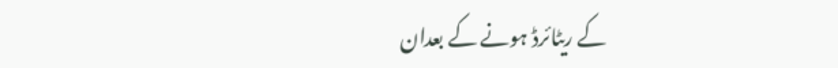کے ریٹائرڈ ہونے کے بعدان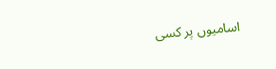اسامیوں پر کسی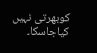کوبھرتی نہیں کیاجاسکا۔